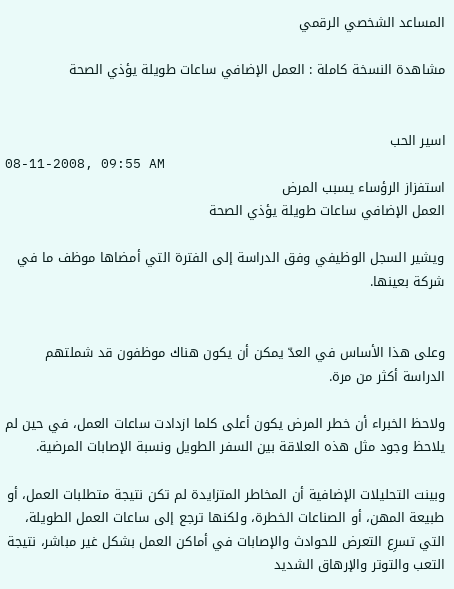المساعد الشخصي الرقمي

مشاهدة النسخة كاملة : العمل الإضافي ساعات طويلة يؤذي الصحة


اسير الحب
08-11-2008, 09:55 AM
استفزاز الرؤساء يسبب المرض
العمل الإضافي ساعات طويلة يؤذي الصحة

ويشير السجل الوظيفي وفق الدراسة إلى الفترة التي أمضاها موظف ما في شركة بعينها.


وعلى هذا الأساس في العدّ يمكن أن يكون هناك موظفون قد شملتهم الدراسة أكثر من مرة.

ولاحظ الخبراء أن خطر المرض يكون أعلى كلما ازدادت ساعات العمل، في حين لم يلاحظ وجود مثل هذه العلاقة بين السفر الطويل ونسبة الإصابات المرضية.

وبينت التحليلات الإضافية أن المخاطر المتزايدة لم تكن نتيجة متطلبات العمل، أو طبيعة المهن، أو الصناعات الخطرة، ولكنها ترجع إلى ساعات العمل الطويلة، التي تسرِع التعرض للحوادث والإصابات في أماكن العمل بشكل غير مباشر، نتيجة التعب والتوتر والإرهاق الشديد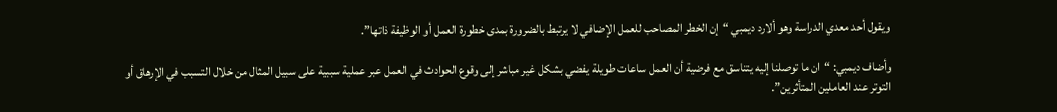ويقول أحد معدي الدراسة وهو ألارد ديمبي “إن الخطر المصاحب للعمل الإضافي لا يرتبط بالضرورة بمدى خطورة العمل أو الوظيفة ذاتها”.

وأضاف ديمبي: “ان ما توصلنا إليه يتناسق مع فرضية أن العمل ساعات طويلة يفضي بشكل غير مباشر إلى وقوع الحوادث في العمل عبر عملية سببية على سبيل المثال من خلال التسبب في الإرهاق أو التوتر عند العاملين المتأثرين”.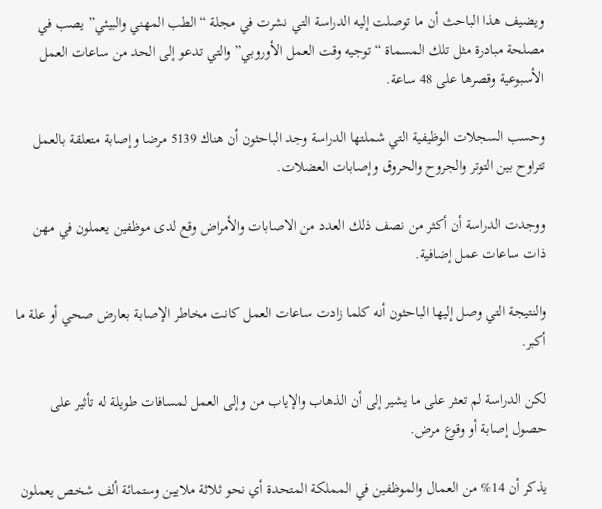ويضيف هذا الباحث أن ما توصلت إليه الدراسة التي نشرت في مجلة “الطب المهني والبيئي” يصب في مصلحة مبادرة مثل تلك المسماة “توجيه وقت العمل الأوروبي” والتي تدعو إلى الحد من ساعات العمل الأسبوعية وقصرها على 48 ساعة.

وحسب السجلات الوظيفية التي شملتها الدراسة وجد الباحثون أن هناك 5139 مرضا وإصابة متعلقة بالعمل تتراوح بين التوتر والجروح والحروق وإصابات العضلات.

ووجدت الدراسة أن أكثر من نصف ذلك العدد من الاصابات والأمراض وقع لدى موظفين يعملون في مهن ذات ساعات عمل إضافية.

والنتيجة التي وصل إليها الباحثون أنه كلما زادت ساعات العمل كانت مخاطر الإصابة بعارض صحي أو علة ما أكبر.

لكن الدراسة لم تعثر على ما يشير إلى أن الذهاب والإياب من وإلى العمل لمسافات طويلة له تأثير على حصول إصابة أو وقوع مرض.

يذكر أن 14% من العمال والموظفين في المملكة المتحدة أي نحو ثلاثة ملايين وستمائة ألف شخص يعملون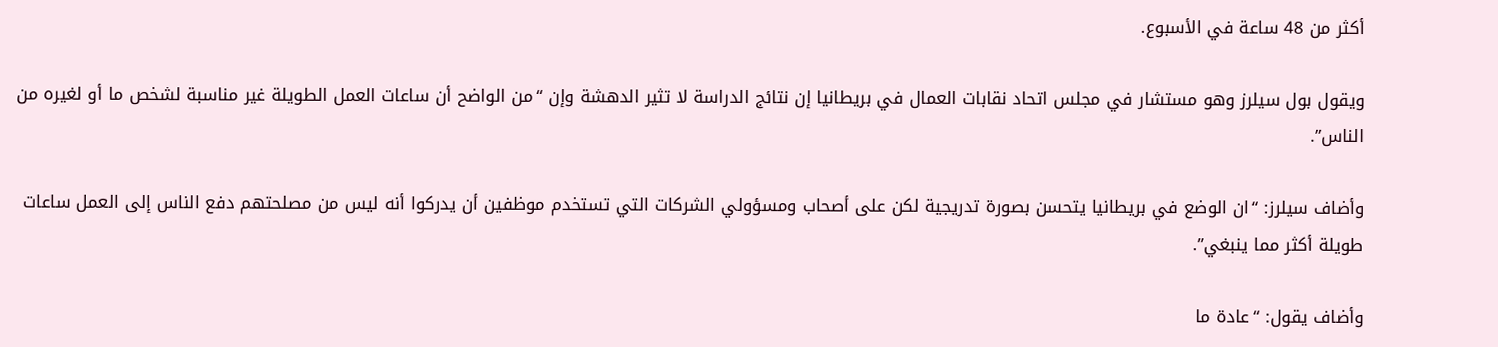أكثر من 48 ساعة في الأسبوع.

ويقول بول سيلرز وهو مستشار في مجلس اتحاد نقابات العمال في بريطانيا إن نتائج الدراسة لا تثير الدهشة وإن “من الواضح أن ساعات العمل الطويلة غير مناسبة لشخص ما أو لغيره من الناس”.

وأضاف سيلرز: “ان الوضع في بريطانيا يتحسن بصورة تدريجية لكن على أصحاب ومسؤولي الشركات التي تستخدم موظفين أن يدركوا أنه ليس من مصلحتهم دفع الناس إلى العمل ساعات طويلة أكثر مما ينبغي”.

وأضاف يقول: “عادة ما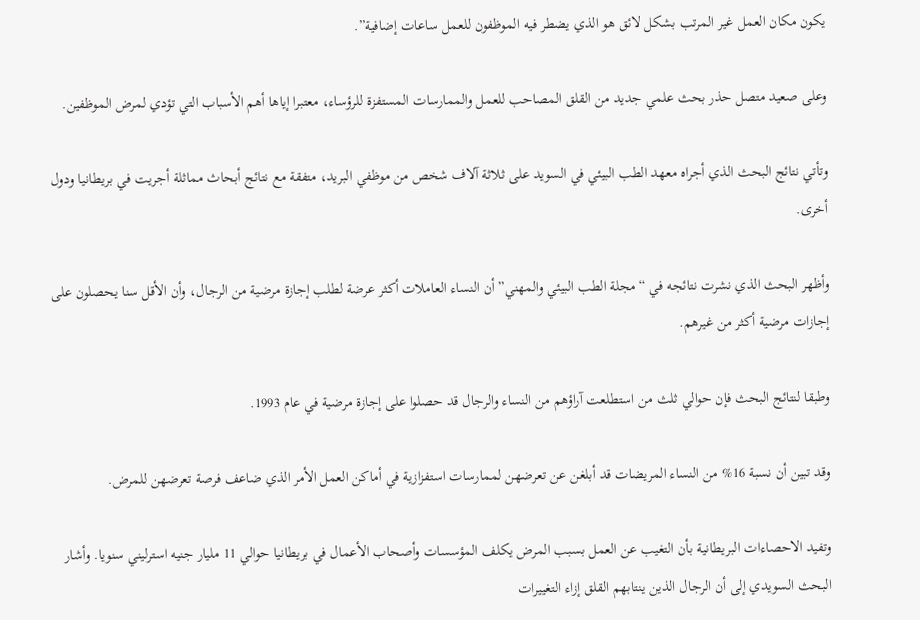يكون مكان العمل غير المرتب بشكل لائق هو الذي يضطر فيه الموظفون للعمل ساعات إضافية”.

وعلى صعيد متصل حذر بحث علمي جديد من القلق المصاحب للعمل والممارسات المستفزة للرؤساء، معتبرا إياها أهم الأسباب التي تؤدي لمرض الموظفين.

وتأتي نتائج البحث الذي أجراه معهد الطب البيئي في السويد على ثلاثة آلاف شخص من موظفي البريد، متفقة مع نتائج أبحاث مماثلة أجريت في بريطانيا ودول أخرى.

وأظهر البحث الذي نشرت نتائجه في “مجلة الطب البيئي والمهني” أن النساء العاملات أكثر عرضة لطلب إجازة مرضية من الرجال، وأن الأقل سنا يحصلون على إجازات مرضية أكثر من غيرهم.

وطبقا لنتائج البحث فإن حوالي ثلث من استطلعت آراؤهم من النساء والرجال قد حصلوا على إجازة مرضية في عام 1993.

وقد تبين أن نسبة 16% من النساء المريضات قد أبلغن عن تعرضهن لممارسات استفزازية في أماكن العمل الأمر الذي ضاعف فرصة تعرضهن للمرض.

وتفيد الاحصاءات البريطانية بأن التغيب عن العمل بسبب المرض يكلف المؤسسات وأصحاب الأعمال في بريطانيا حوالي 11 مليار جنيه استرليني سنويا. وأشار البحث السويدي إلى أن الرجال الذين ينتابهم القلق إزاء التغييرات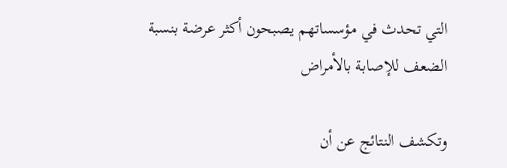التي تحدث في مؤسساتهم يصبحون أكثر عرضة بنسبة الضعف للإصابة بالأمراض

وتكشف النتائج عن أن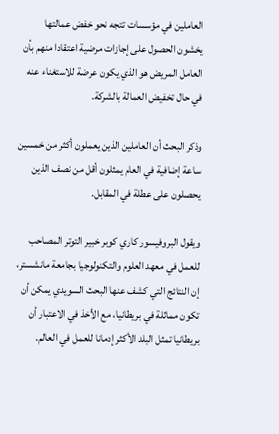العاملين في مؤسسات تتجه نحو خفض عمالتها يخشون الحصول على إجازات مرضية اعتقادا منهم بأن العامل المريض هو الذي يكون عرضة للاستغناء عنه في حال تخفيض العمالة بالشركة.

وذكر البحث أن العاملين الذين يعملون أكثر من خمسين ساعة إضافية في العام يمثلون أقل من نصف الذين يحصلون على عطلة في المقابل.

ويقول البروفيسور كاري كوبر خبير التوتر المصاحب للعمل في معهد العلوم والتكنولوجيا بجامعة مانشستر، إن النتائج التي كشف عنها البحث السويدي يمكن أن تكون مماثلة في بريطانيا، مع الأخذ في الاعتبار أن بريطانيا تمثل البلد الأكثر إدمانا للعمل في العالم.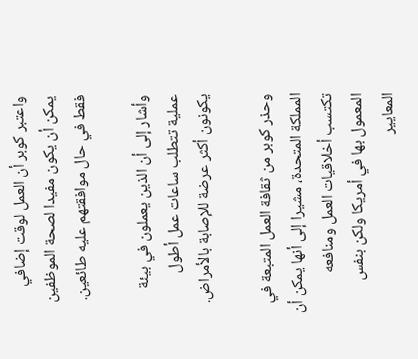واعتبر كوبر أن العمل لوقت إضافي يمكن أن يكون مفيدا لصحة الموظفين فقط في حال موافقتهم عليه طائعين.

وأشار إلى أن الذين يعملون في بيئة عملية تتطلب ساعات عمل أطول يكونون أكثر عرضة للإصابة بالأمراض.

وحذر كوبر من ثقافة العمل المتبعة في المملكة المتحدة، مشيرا إلى أنها يمكن أن تكتسب أخلاقيات العمل ومنافعه المعمول بها في أمريكا ولكن بنفس المعايير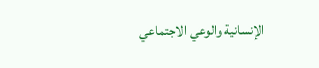الإنسانية والوعي الاجتماعي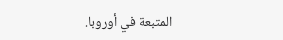المتبعة في أوروبا.